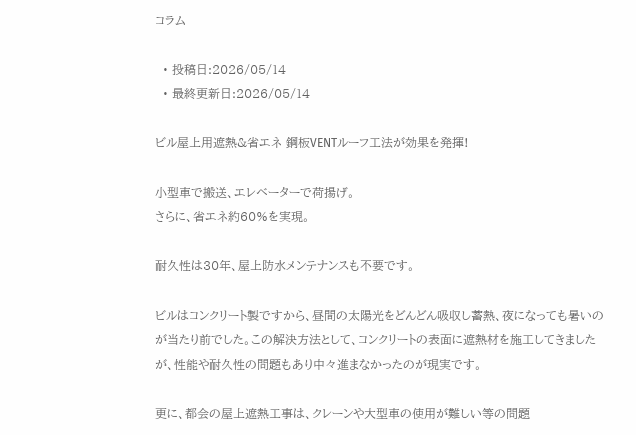コラム

  • 投稿日:2026/05/14
  • 最終更新日:2026/05/14

ビル屋上用遮熱&省エネ 鋼板VENTルーフ工法が効果を発揮!

小型車で搬送、エレベーターで荷揚げ。
さらに、省エネ約60%を実現。

耐久性は30年、屋上防水メンテナンスも不要です。

ビルはコンクリート製ですから、昼間の太陽光をどんどん吸収し蓄熱、夜になっても暑いのが当たり前でした。この解決方法として、コンクリートの表面に遮熱材を施工してきましたが、性能や耐久性の問題もあり中々進まなかったのが現実です。

更に、都会の屋上遮熱工事は、クレーンや大型車の使用が難しい等の問題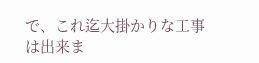で、これ迄大掛かりな工事は出来ま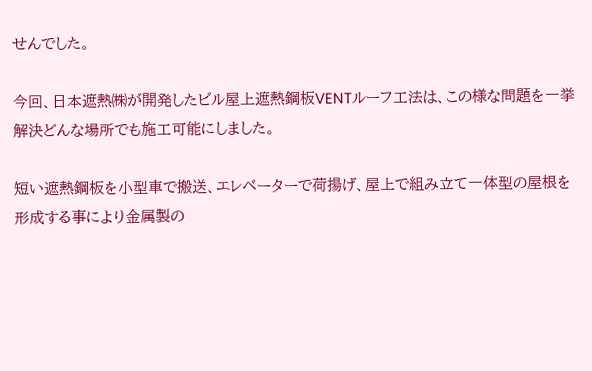せんでした。

今回、日本遮熱㈱が開発したビル屋上遮熱鋼板VENTルーフ工法は、この様な問題を一挙解決どんな場所でも施工可能にしました。

短い遮熱鋼板を小型車で搬送、エレベーターで荷揚げ、屋上で組み立て一体型の屋根を形成する事により金属製の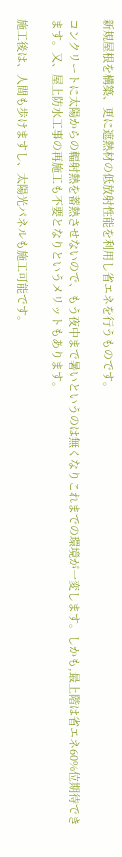新規屋根を構築、更に遮熱材の低放射性能を利用し省エネを行うものです。

コンクリートに太陽からの輻射熱を蓄熱させないので、もう夜中まで暑いというのは無くなりこれまでの環境が一変します。しかも,最上階は省エネ60%位期待できます。又、屋上防水工事の再施工も不要となりというメリットもあります。

施工後は、人間も歩けますし、太陽光パネルも施工可能です。